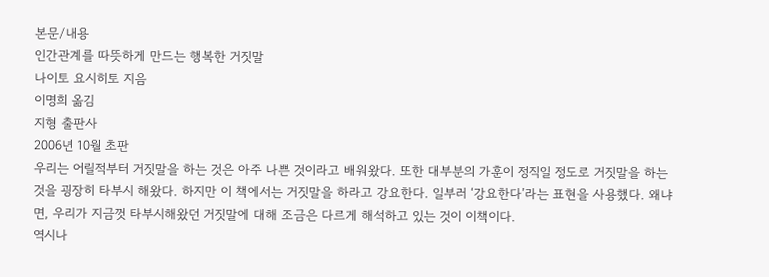본문/내용
인간관계를 따뜻하게 만드는 행복한 거짓말
나이토 요시히토 지음
이명희 옮김
지형 출판사
2006년 10월 초판
우리는 어릴적부터 거짓말을 하는 것은 아주 나쁜 것이라고 배워왔다. 또한 대부분의 가훈이 정직일 정도로 거짓말을 하는 것을 굉장히 타부시 해왔다. 하지만 이 책에서는 거짓말을 하라고 강요한다. 일부러 ‘강요한다’라는 표현을 사용했다. 왜냐면, 우리가 지금껏 타부시해왔던 거짓말에 대해 조금은 다르게 해석하고 있는 것이 이책이다.
역시나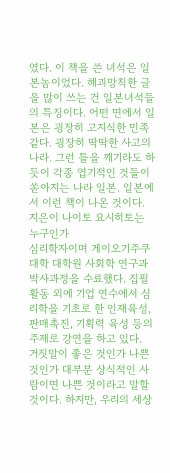였다. 이 책을 쓴 녀석은 일본놈이었다. 해괴망칙한 글을 많이 쓰는 건 일본녀석들의 특징이다. 어떤 면에서 일본은 굉장히 고지식한 민족같다. 굉장히 딱딱한 사고의 나라. 그런 틀을 깨기라도 하듯이 각종 엽기적인 것들이 쏟아지는 나라 일본. 일본에서 이런 책이 나온 것이다.
지은이 나이토 요시히토는 누구인가
심리학자이며 게이오기주쿠 대학 대학원 사회학 연구과 박사과정을 수료했다. 집필 활동 외에 기업 연수에서 심리학을 기초로 한 인재육성, 판매촉진, 기획력 육성 등의 주제로 강연을 하고 있다.
거짓말이 좋은 것인가 나쁜 것인가 대부분 상식적인 사람이면 나쁜 것이라고 말할 것이다. 하지만, 우리의 세상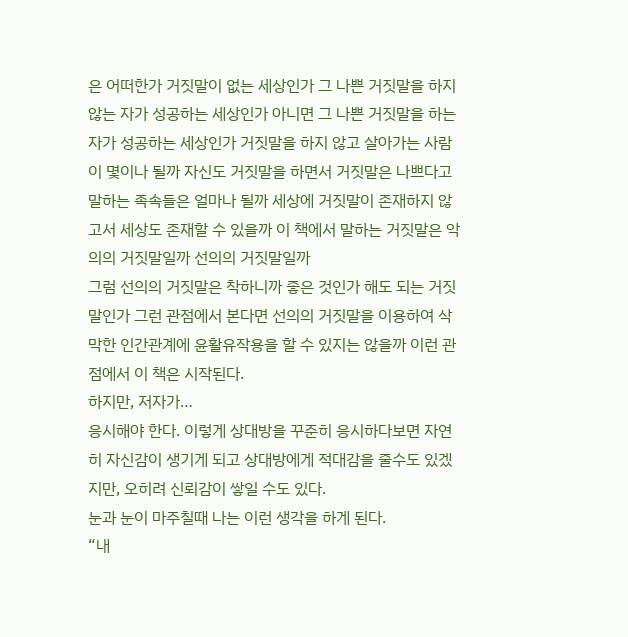은 어떠한가 거짓말이 없는 세상인가 그 나쁜 거짓말을 하지 않는 자가 성공하는 세상인가 아니면 그 나쁜 거짓말을 하는 자가 성공하는 세상인가 거짓말을 하지 않고 살아가는 사람이 몇이나 될까 자신도 거짓말을 하면서 거짓말은 나쁘다고 말하는 족속들은 얼마나 될까 세상에 거짓말이 존재하지 않고서 세상도 존재할 수 있을까 이 책에서 말하는 거짓말은 악의의 거짓말일까 선의의 거짓말일까
그럼 선의의 거짓말은 착하니까 좋은 것인가 해도 되는 거짓말인가 그런 관점에서 본다면 선의의 거짓말을 이용하여 삭막한 인간관계에 윤활유작용을 할 수 있지는 않을까 이런 관점에서 이 책은 시작된다.
하지만, 저자가…
응시해야 한다. 이렇게 상대방을 꾸준히 응시하다보면 자연히 자신감이 생기게 되고 상대방에게 적대감을 줄수도 있겠지만, 오히려 신뢰감이 쌓일 수도 있다.
눈과 눈이 마주칠때 나는 이런 생각을 하게 된다.
“내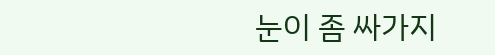눈이 좀 싸가지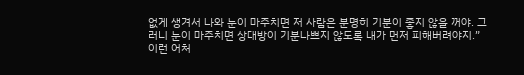없게 생겨서 나와 눈이 마주치면 저 사람은 분명히 기분이 좋지 않을 꺼야. 그러니 눈이 마주치면 상대방이 기분나쁘지 않도록 내가 먼저 피해버려야지.”
이런 어처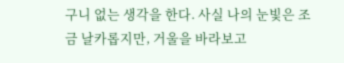구니 없는 생각을 한다. 사실 나의 눈빛은 조금 날카롭지만, 거울을 바라보고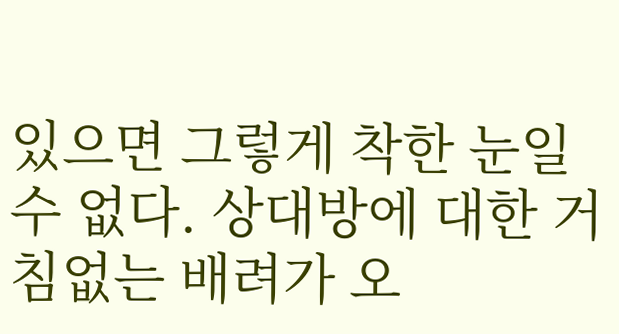있으면 그렇게 착한 눈일 수 없다. 상대방에 대한 거침없는 배려가 오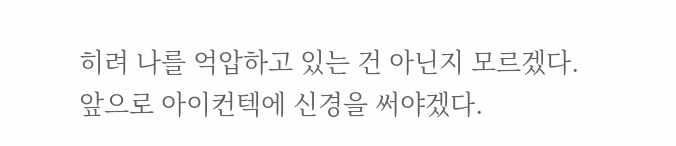히려 나를 억압하고 있는 건 아닌지 모르겠다.
앞으로 아이컨텍에 신경을 써야겠다.